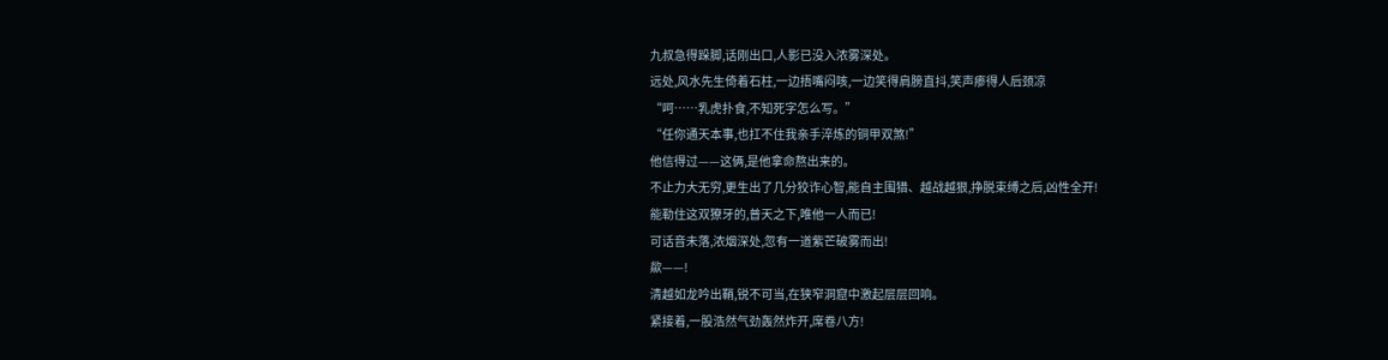九叔急得跺脚,话刚出口,人影已没入浓雾深处。
远处,风水先生倚着石柱,一边捂嘴闷咳,一边笑得肩膀直抖,笑声瘆得人后颈凉
“呵……乳虎扑食,不知死字怎么写。”
“任你通天本事,也扛不住我亲手淬炼的铜甲双煞!”
他信得过——这俩,是他拿命熬出来的。
不止力大无穷,更生出了几分狡诈心智,能自主围猎、越战越狠,挣脱束缚之后,凶性全开!
能勒住这双獠牙的,普天之下,唯他一人而已!
可话音未落,浓烟深处,忽有一道紫芒破雾而出!
歘——!
清越如龙吟出鞘,锐不可当,在狭窄洞窟中激起层层回响。
紧接着,一股浩然气劲轰然炸开,席卷八方!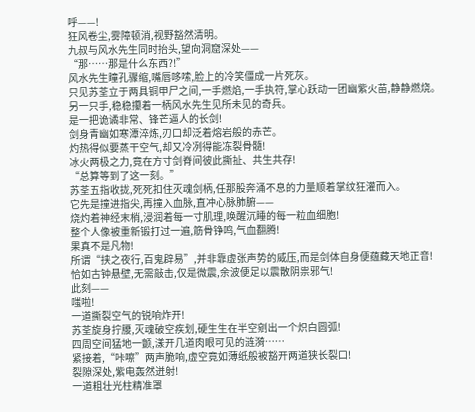呼——!
狂风卷尘,雾障顿消,视野豁然清明。
九叔与风水先生同时抬头,望向洞窟深处——
“那……那是什么东西?!”
风水先生瞳孔骤缩,嘴唇哆嗦,脸上的冷笑僵成一片死灰。
只见苏荃立于两具铜甲尸之间,一手燃焰,一手执符,掌心跃动一团幽紫火苗,静静燃烧。
另一只手,稳稳攥着一柄风水先生见所未见的奇兵。
是一把诡谲非常、锋芒逼人的长剑!
剑身青幽如寒潭淬炼,刃口却泛着熔岩般的赤芒。
灼热得似要蒸干空气,却又冷冽得能冻裂骨髓!
冰火两极之力,竟在方寸剑脊间彼此撕扯、共生共存!
“总算等到了这一刻。”
苏荃五指收拢,死死扣住灭魂剑柄,任那股奔涌不息的力量顺着掌纹狂灌而入。
它先是撞进指尖,再撞入血脉,直冲心脉肺腑——
烧灼着神经末梢,浸润着每一寸肌理,唤醒沉睡的每一粒血细胞!
整个人像被重新锻打过一遍,筋骨铮鸣,气血翻腾!
果真不是凡物!
所谓“挟之夜行,百鬼辟易”,并非靠虚张声势的威压,而是剑体自身便蕴藏天地正音!
恰如古钟悬壁,无需敲击,仅是微震,余波便足以震散阴祟邪气!
此刻——
嗤啦!
一道撕裂空气的锐响炸开!
苏荃旋身拧腰,灭魂破空疾划,硬生生在半空剜出一个炽白圆弧!
四周空间猛地一颤,漾开几道肉眼可见的涟漪……
紧接着,“咔嚓”两声脆响,虚空竟如薄纸般被豁开两道狭长裂口!
裂隙深处,紫电轰然迸射!
一道粗壮光柱精准罩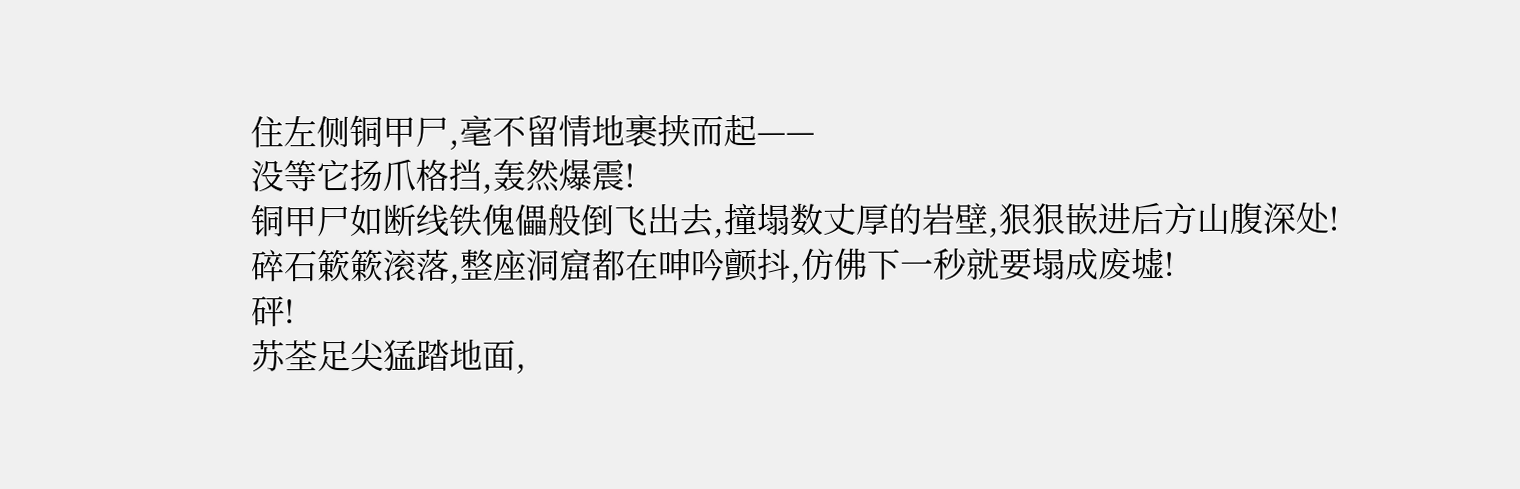住左侧铜甲尸,毫不留情地裹挟而起——
没等它扬爪格挡,轰然爆震!
铜甲尸如断线铁傀儡般倒飞出去,撞塌数丈厚的岩壁,狠狠嵌进后方山腹深处!
碎石簌簌滚落,整座洞窟都在呻吟颤抖,仿佛下一秒就要塌成废墟!
砰!
苏荃足尖猛踏地面,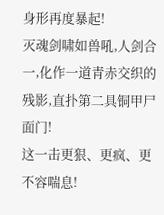身形再度暴起!
灭魂剑啸如兽吼,人剑合一,化作一道青赤交织的残影,直扑第二具铜甲尸面门!
这一击更狠、更疯、更不容喘息!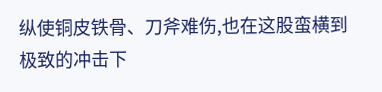纵使铜皮铁骨、刀斧难伤,也在这股蛮横到极致的冲击下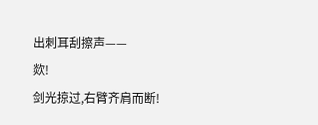出刺耳刮擦声——
欻!
剑光掠过,右臂齐肩而断!